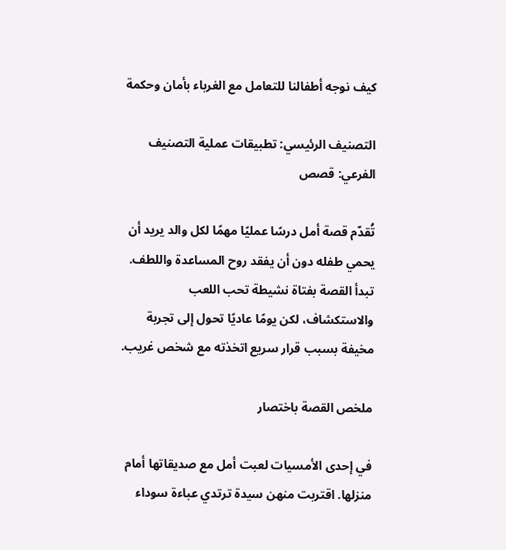كيف نوجه أطفالنا للتعامل مع الغرباء بأمان وحكمة

التصنيف الرئيسي: تطبيقات عملية التصنيف الفرعي: قصص

تُقدّم قصة أمل درسًا عمليًا مهمًا لكل والد يريد أن يحمي طفله دون أن يفقد روح المساعدة واللطف. تبدأ القصة بفتاة نشيطة تحب اللعب والاستكشاف، لكن يومًا عاديًا تحول إلى تجربة مخيفة بسبب قرار سريع اتخذته مع شخص غريب.

ملخص القصة باختصار

في إحدى الأمسيات لعبت أمل مع صديقاتها أمام منزلها. اقتربت منهن سيدة ترتدي عباءة سوداء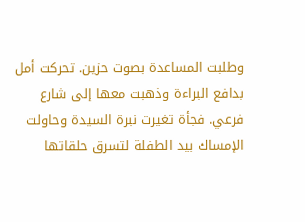وطلبت المساعدة بصوت حزين. تحركت أمل بدافع البراءة وذهبت معها إلى شارع فرعي. فجأة تغيرت نبرة السيدة وحاولت الإمساك بيد الطفلة لتسرق حلقاتها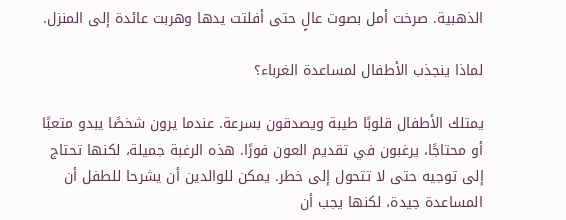الذهبية. صرخت أمل بصوت عالٍ حتى أفلتت يدها وهربت عائدة إلى المنزل.

لماذا ينجذب الأطفال لمساعدة الغرباء؟

يمتلك الأطفال قلوبًا طيبة ويصدقون بسرعة. عندما يرون شخصًا يبدو متعبًا أو محتاجًا، يرغبون في تقديم العون فورًا. هذه الرغبة جميلة، لكنها تحتاج إلى توجيه حتى لا تتحول إلى خطر. يمكن للوالدين أن يشرحا للطفل أن المساعدة جيدة، لكنها يجب أن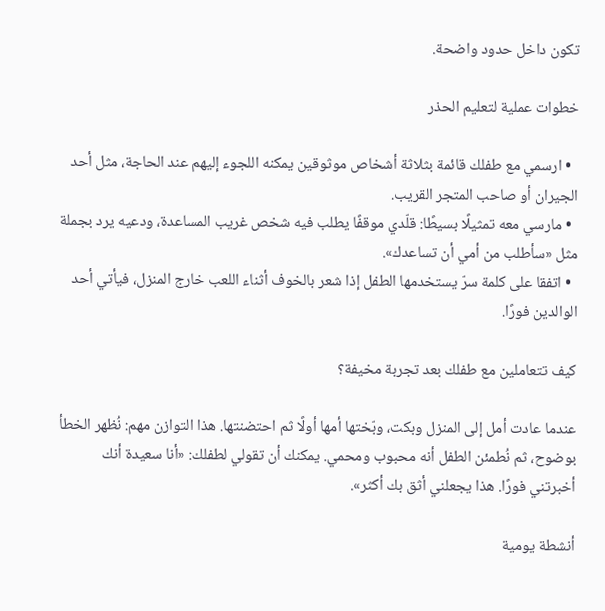تكون داخل حدود واضحة.

خطوات عملية لتعليم الحذر

  • ارسمي مع طفلك قائمة بثلاثة أشخاص موثوقين يمكنه اللجوء إليهم عند الحاجة، مثل أحد الجيران أو صاحب المتجر القريب.
  • مارسي معه تمثيلًا بسيطًا: قلّدي موقفًا يطلب فيه شخص غريب المساعدة، ودعيه يرد بجملة مثل «سأطلب من أمي أن تساعدك».
  • اتفقا على كلمة سرّ يستخدمها الطفل إذا شعر بالخوف أثناء اللعب خارج المنزل، فيأتي أحد الوالدين فورًا.

كيف تتعاملين مع طفلك بعد تجربة مخيفة؟

عندما عادت أمل إلى المنزل وبكت، وبّختها أمها أولًا ثم احتضنتها. هذا التوازن مهم: نُظهر الخطأ بوضوح، ثم نُطمئن الطفل أنه محبوب ومحمي. يمكنك أن تقولي لطفلك: «أنا سعيدة أنك أخبرتني فورًا. هذا يجعلني أثق بك أكثر».

أنشطة يومية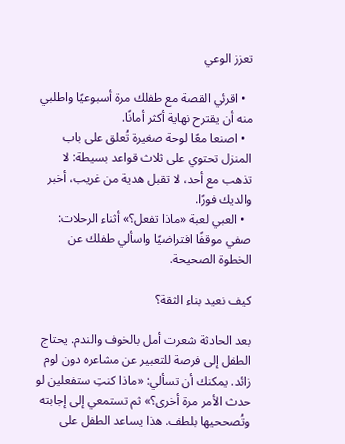تعزز الوعي

  • اقرئي القصة مع طفلك مرة أسبوعيًا واطلبي منه أن يقترح نهاية أكثر أمانًا.
  • اصنعا معًا لوحة صغيرة تُعلق على باب المنزل تحتوي على ثلاث قواعد بسيطة: لا تذهب مع أحد، لا تقبل هدية من غريب، أخبر والديك فورًا.
  • العبي لعبة «ماذا تفعل؟» أثناء الرحلات: صفي موقفًا افتراضيًا واسألي طفلك عن الخطوة الصحيحة.

كيف نعيد بناء الثقة؟

بعد الحادثة شعرت أمل بالخوف والندم. يحتاج الطفل إلى فرصة للتعبير عن مشاعره دون لوم زائد. يمكنك أن تسألي: «ماذا كنتِ ستفعلين لو حدث الأمر مرة أخرى؟» ثم تستمعي إلى إجابته وتُصححيها بلطف. هذا يساعد الطفل على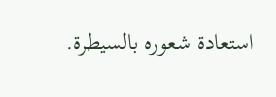استعادة شعوره بالسيطرة.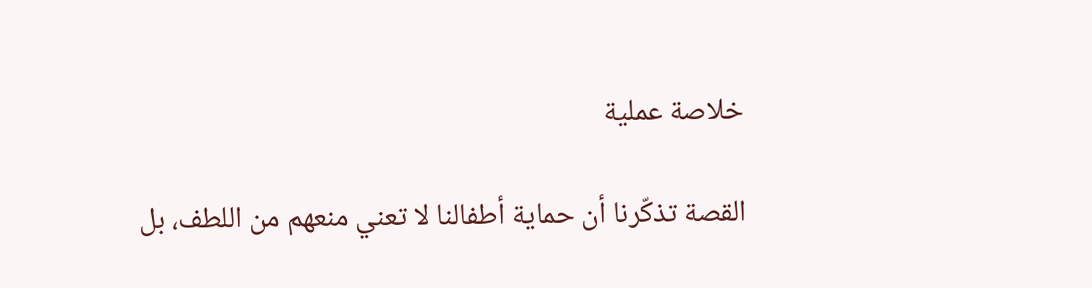خلاصة عملية

القصة تذكّرنا أن حماية أطفالنا لا تعني منعهم من اللطف، بل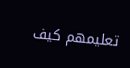تعليمهم كيف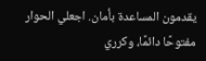يقدمون المساعدة بأمان. اجعلي الحوار مفتوحًا دائمًا، وكرري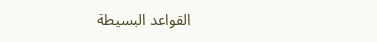القواعد البسيطة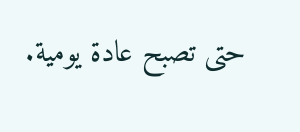حتى تصبح عادة يومية.